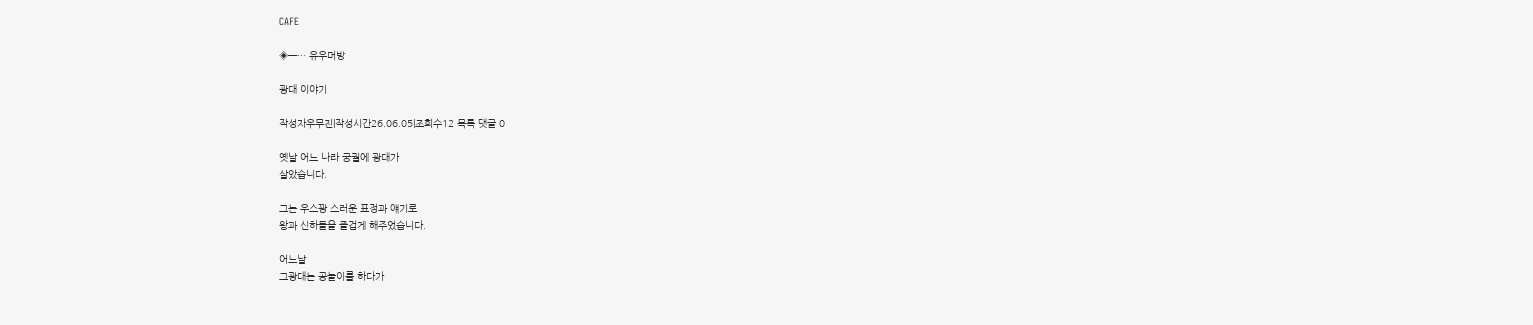CAFE

◈─… 유우머방

광대 이야기

작성자우무진|작성시간26.06.05|조회수12 목록 댓글 0

옛날 어느 나라 궁궐에 광대가
살았습니다.

그는 우스꽝 스러운 표정과 얘기로
왕과 신하들을 즐겁게 해주었습니다.

어느날
그광대는 공놀이를 하다가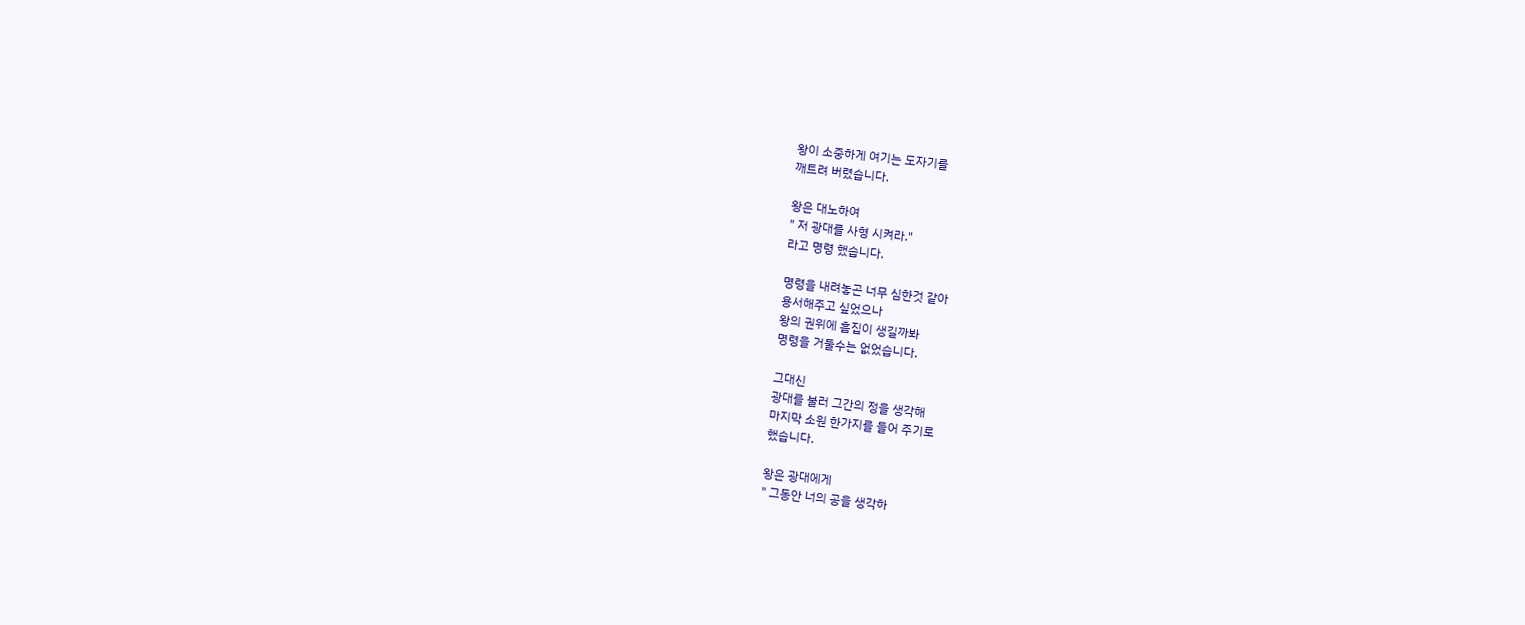왕이 소중하게 여기는 도자기를
깨트려 버렸습니다.

왕은 대노하여
" 저 광대를 사형 시켜라."
라고 명령 했습니다.

명령을 내려놓곤 너무 심한것 같아
용서해주고 싶었으나
왕의 권위에 흠집이 생길까봐
명령을 거둘수는 없었습니다.

그대신
광대를 불러 그간의 정을 생각해
마지막 소원 한가지를 들어 주기로
했습니다.

왕은 광대에게
" 그동안 너의 공을 생각하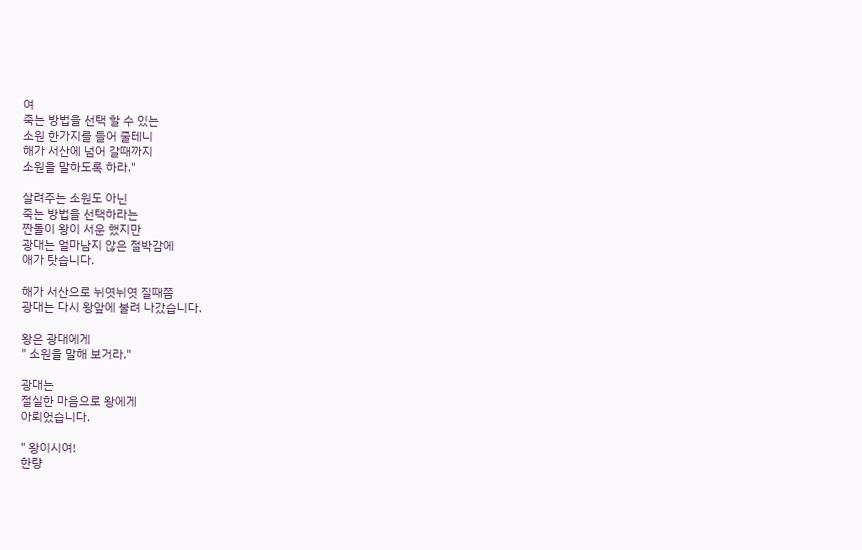여
죽는 방법을 선택 할 수 있는
소원 한가지를 들어 줄테니
해가 서산에 넘어 갈때까지
소원을 말하도록 하라."

살려주는 소원도 아닌
죽는 방법을 선택하라는
짠돌이 왕이 서운 했지만
광대는 얼마남지 않은 절박감에
애가 탓습니다.

해가 서산으로 뉘엿뉘엿 질때쯤
광대는 다시 왕앞에 불려 나갔습니다.

왕은 광대에게
" 소원을 말해 보거라."

광대는
절실한 마음으로 왕에게
아뢰었습니다.

" 왕이시여!
한량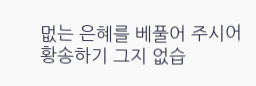멊는 은혜를 베풀어 주시어
황송하기 그지 없습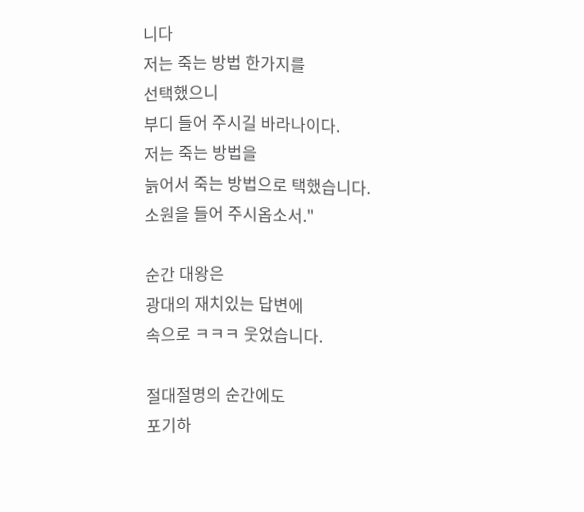니다
저는 죽는 방법 한가지를
선택했으니
부디 들어 주시길 바라나이다.
저는 죽는 방법을
늙어서 죽는 방법으로 택했습니다.
소원을 들어 주시옵소서."

순간 대왕은
광대의 재치있는 답변에
속으로 ㅋㅋㅋ 웃었습니다.

절대절명의 순간에도
포기하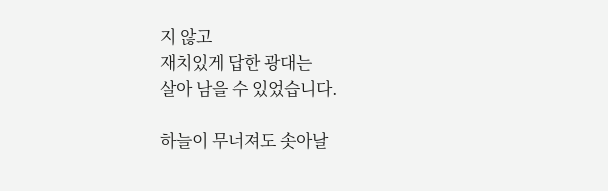지 않고
재치있게 답한 광대는
살아 남을 수 있었습니다.

하늘이 무너져도 솟아날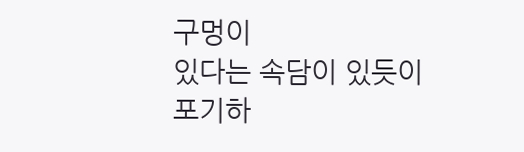구멍이
있다는 속담이 있듯이
포기하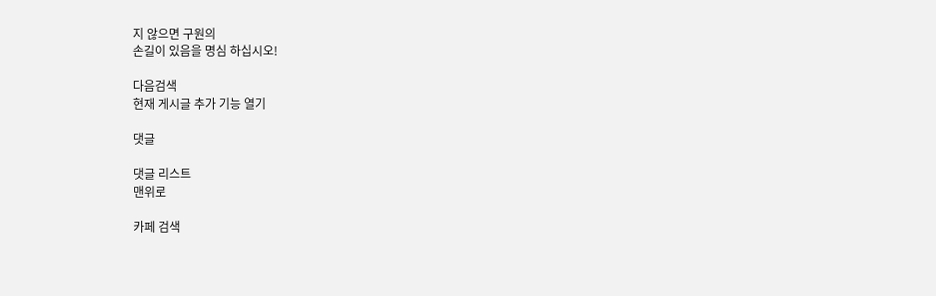지 않으면 구원의
손길이 있음을 명심 하십시오!

다음검색
현재 게시글 추가 기능 열기

댓글

댓글 리스트
맨위로

카페 검색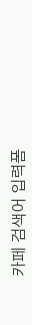카페 검색어 입력폼